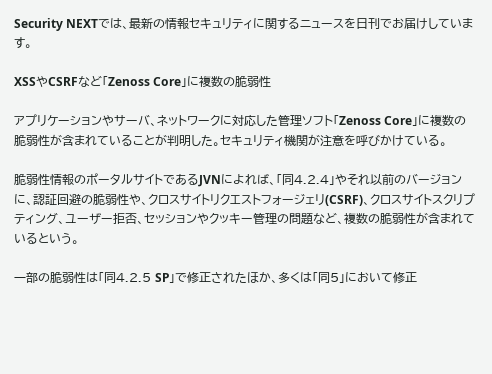Security NEXTでは、最新の情報セキュリティに関するニュースを日刊でお届けしています。

XSSやCSRFなど「Zenoss Core」に複数の脆弱性

アプリケーションやサーバ、ネットワークに対応した管理ソフト「Zenoss Core」に複数の脆弱性が含まれていることが判明した。セキュリティ機関が注意を呼びかけている。

脆弱性情報のポータルサイトであるJVNによれば、「同4.2.4」やそれ以前のバージョンに、認証回避の脆弱性や、クロスサイトリクエストフォージェリ(CSRF)、クロスサイトスクリプティング、ユーザー拒否、セッションやクッキー管理の問題など、複数の脆弱性が含まれているという。

一部の脆弱性は「同4.2.5 SP」で修正されたほか、多くは「同5」において修正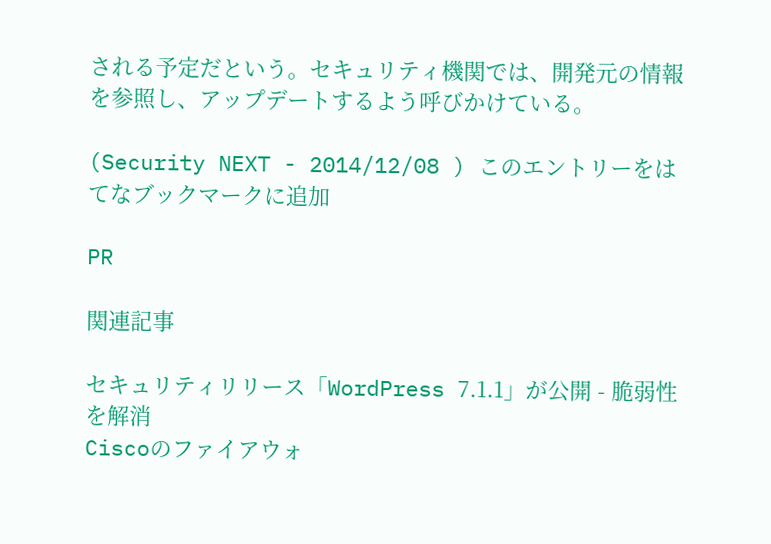される予定だという。セキュリティ機関では、開発元の情報を参照し、アップデートするよう呼びかけている。

(Security NEXT - 2014/12/08 ) このエントリーをはてなブックマークに追加

PR

関連記事

セキュリティリリース「WordPress 7.1.1」が公開 - 脆弱性を解消
Ciscoのファイアウォ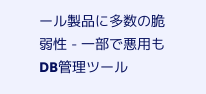ール製品に多数の脆弱性 - 一部で悪用も
DB管理ツール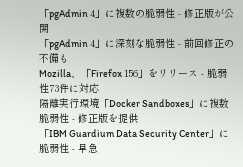「pgAdmin 4」に複数の脆弱性 - 修正版が公開
「pgAdmin 4」に深刻な脆弱性 - 前回修正の不備も
Mozilla、「Firefox 156」をリリース - 脆弱性73件に対応
隔離実行環境「Docker Sandboxes」に複数脆弱性 - 修正版を提供
「IBM Guardium Data Security Center」に脆弱性 - 早急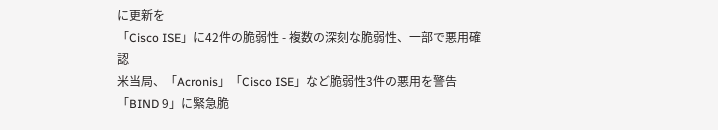に更新を
「Cisco ISE」に42件の脆弱性 - 複数の深刻な脆弱性、一部で悪用確認
米当局、「Acronis」「Cisco ISE」など脆弱性3件の悪用を警告
「BIND 9」に緊急脆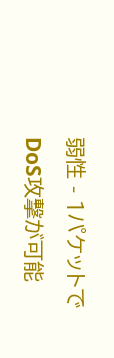弱性 - 1パケットでDoS攻撃が可能